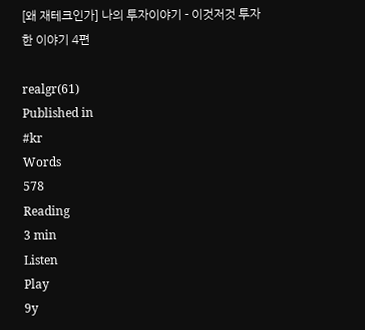[왜 재테크인가] 나의 투자이야기 - 이것저것 투자한 이야기 4편

realgr(61)
Published in
#kr
Words
578
Reading
3 min
Listen
Play
9y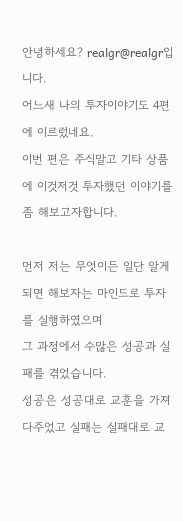안녕하세요? realgr@realgr입니다.
어느새 나의 투자이야기도 4편에 이르렀네요.
이번 편은 주식말고 기타 상품에 이것저것 투자했던 이야기를 좀 해보고자합니다.

먼저 저는 무엇이든 일단 알게되면 해보자는 마인드로 투자를 실행하였으며
그 과정에서 수많은 성공과 실패를 겪었습니다.
성공은 성공대로 교훈을 가져다주었고 실패는 실패대로 교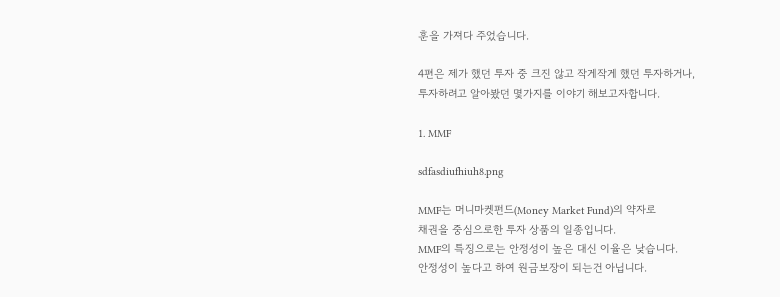훈을 가져다 주었습니다.

4편은 제가 했던 투자 중 크진 않고 작게작게 했던 투자하거나,
투자하려고 알아봤던 몇가지를 이야기 해보고자합니다.

1. MMF

sdfasdiufhiuh8.png

MMF는 머니마켓펀드(Money Market Fund)의 약자로
채권을 중심으로한 투자 상품의 일종입니다.
MMF의 특징으로는 안정성이 높은 대신 이율은 낮습니다.
안정성이 높다고 하여 원금보장이 되는건 아닙니다.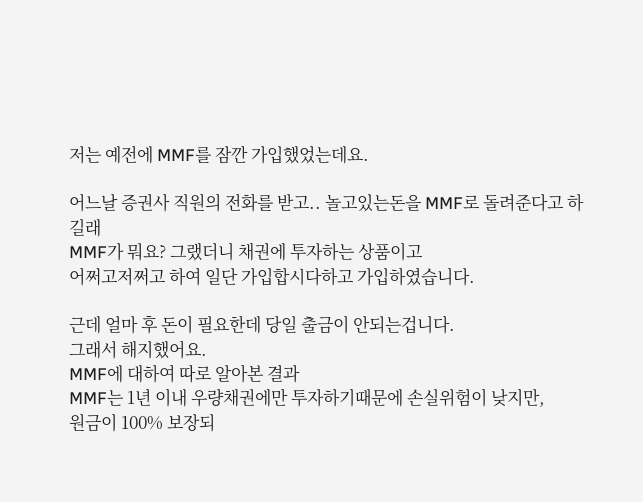저는 예전에 MMF를 잠깐 가입했었는데요.

어느날 증권사 직원의 전화를 받고.. 놀고있는돈을 MMF로 돌려준다고 하길래
MMF가 뭐요? 그랬더니 채권에 투자하는 상품이고
어쩌고저쩌고 하여 일단 가입합시다하고 가입하였습니다.

근데 얼마 후 돈이 필요한데 당일 출금이 안되는겁니다.
그래서 해지했어요.
MMF에 대하여 따로 알아본 결과
MMF는 1년 이내 우량채권에만 투자하기때문에 손실위험이 낮지만,
원금이 100% 보장되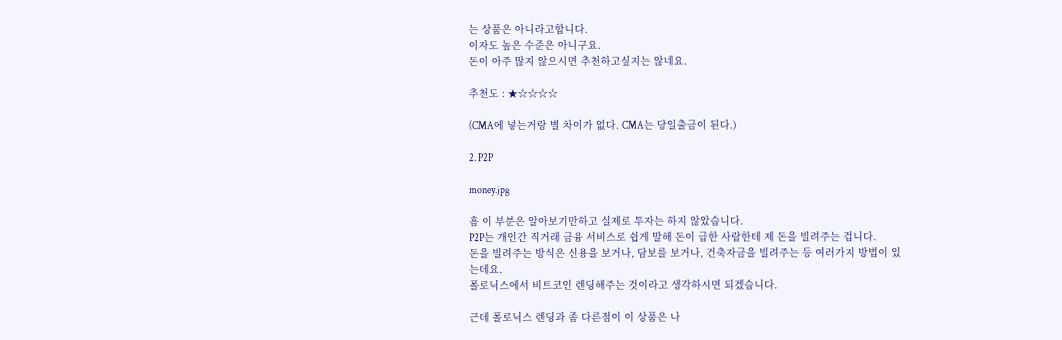는 상품은 아니라고합니다.
이자도 높은 수준은 아니구요.
돈이 아주 많지 않으시면 추천하고싶지는 않네요.

추천도 : ★☆☆☆☆

(CMA에 넣는거랑 별 차이가 없다. CMA는 당일출금이 된다.)

2. P2P

money.jpg

흠 이 부분은 알아보기만하고 실제로 투자는 하지 않았습니다.
P2P는 개인간 직거래 금융 서비스로 쉽게 말해 돈이 급한 사람한테 제 돈을 빌려주는 겁니다.
돈을 빌려주는 방식은 신용을 보거나, 담보를 보거나, 건축자금을 빌려주는 등 여러가지 방법이 있는데요.
폴로닉스에서 비트코인 렌딩해주는 것이라고 생각하시면 되겠습니다.

근데 폴로닉스 렌딩과 좀 다른점이 이 상품은 나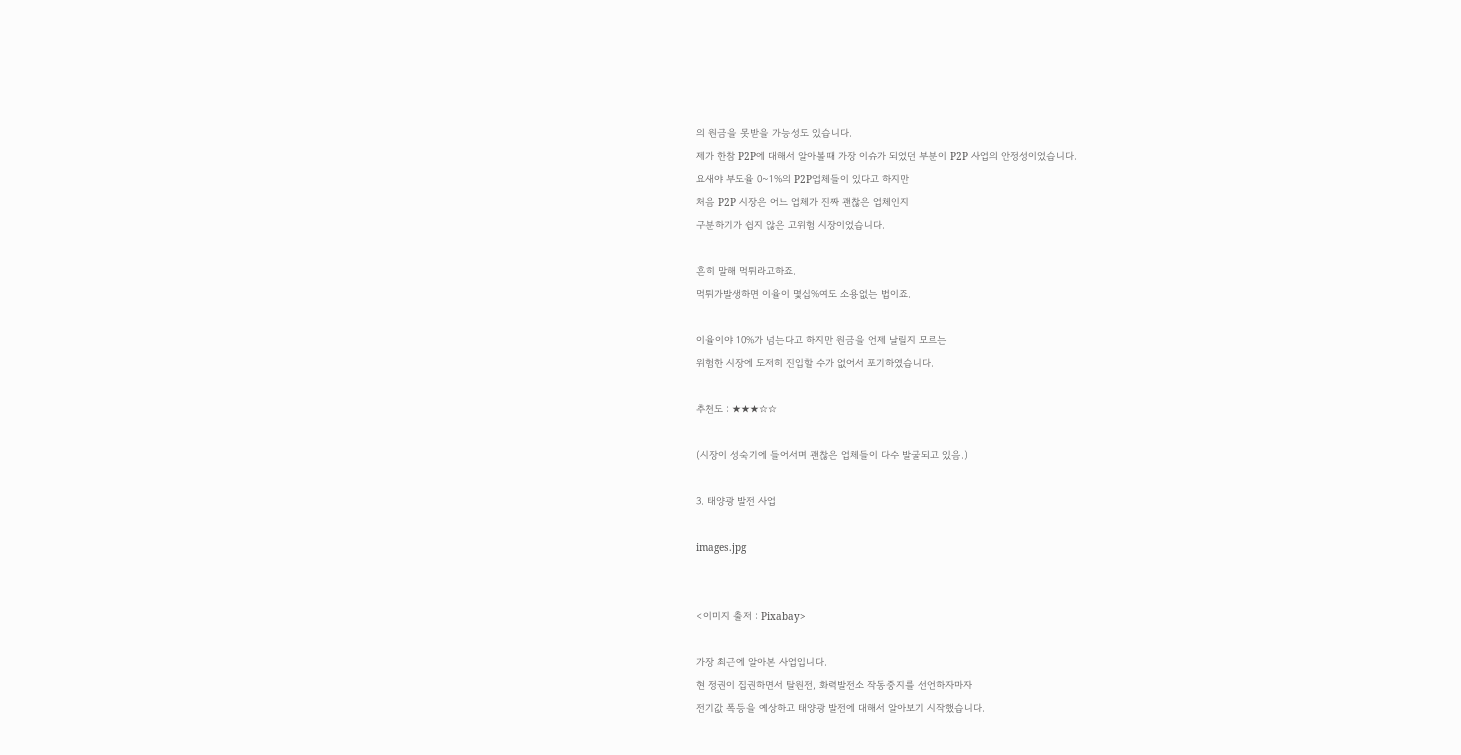의 원금을 못받을 가능성도 있습니다.
제가 한참 P2P에 대해서 알아볼때 가장 이슈가 되었던 부분이 P2P 사업의 안정성이었습니다.
요새야 부도율 0~1%의 P2P업체들이 있다고 하지만
처음 P2P 시장은 어느 업체가 진짜 괜찮은 업체인지
구분하기가 쉽지 않은 고위험 시장이었습니다.

흔히 말해 먹튀라고하죠.
먹튀가발생하면 이율이 몇십%여도 소용없는 법이죠.

이율이야 10%가 넘는다고 하지만 원금을 언제 날릴지 모르는
위험한 시장에 도저히 진입할 수가 없어서 포기하였습니다.

추천도 : ★★★☆☆

(시장이 성숙기에 들어서며 괜찮은 업체들이 다수 발굴되고 있음.)

3. 태양광 발전 사업

images.jpg


<이미지 출저 : Pixabay>

가장 최근에 알아본 사업입니다.
현 정권이 집권하면서 탈원전, 화력발전소 작동중지를 선언하자마자
전기값 폭등을 예상하고 태양광 발전에 대해서 알아보기 시작했습니다.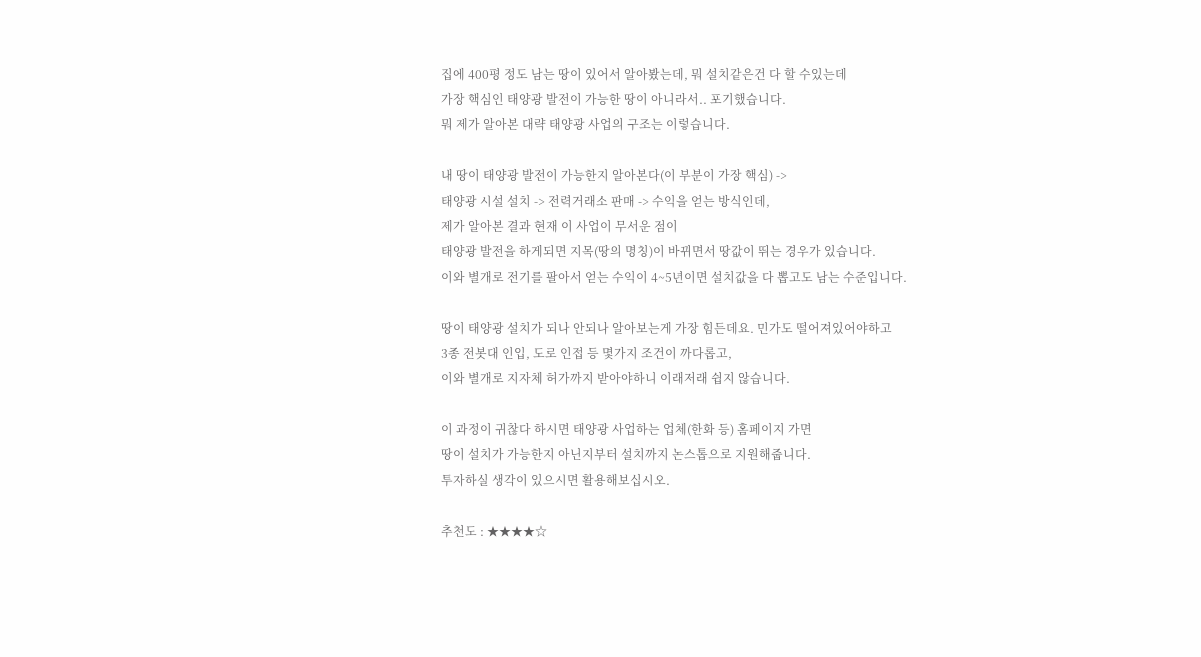집에 400평 정도 남는 땅이 있어서 알아봤는데, 뭐 설치같은건 다 할 수있는데
가장 핵심인 태양광 발전이 가능한 땅이 아니라서.. 포기했습니다.
뭐 제가 알아본 대략 태양광 사업의 구조는 이렇습니다.

내 땅이 태양광 발전이 가능한지 알아본다(이 부분이 가장 핵심) ->
태양광 시설 설치 -> 전력거래소 판매 -> 수익을 얻는 방식인데,
제가 알아본 결과 현재 이 사업이 무서운 점이
태양광 발전을 하게되면 지목(땅의 명칭)이 바뀌면서 땅값이 뛰는 경우가 있습니다.
이와 별개로 전기를 팔아서 얻는 수익이 4~5년이면 설치값을 다 뽑고도 남는 수준입니다.

땅이 태양광 설치가 되나 안되나 알아보는게 가장 힘든데요. 민가도 떨어져있어야하고
3종 전봇대 인입, 도로 인접 등 몇가지 조건이 까다롭고,
이와 별개로 지자체 허가까지 받아야하니 이래저래 쉽지 않습니다.

이 과정이 귀찮다 하시면 태양광 사업하는 업체(한화 등) 홈페이지 가면
땅이 설치가 가능한지 아닌지부터 설치까지 논스톱으로 지원해줍니다.
투자하실 생각이 있으시면 활용해보십시오.

추천도 : ★★★★☆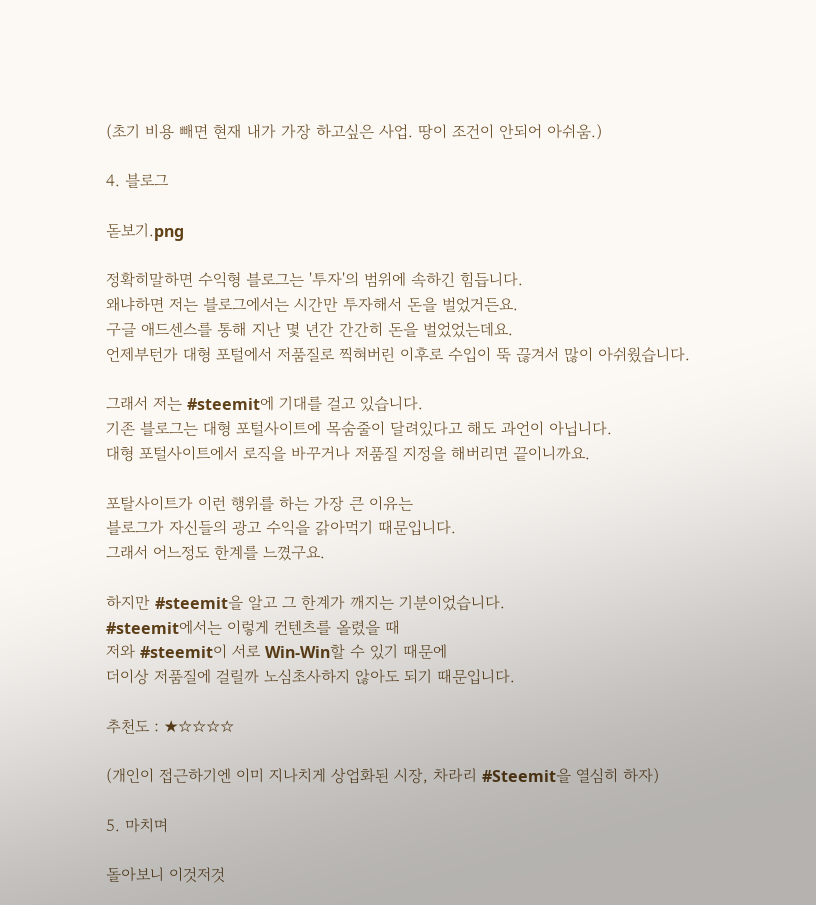(초기 비용 빼면 현재 내가 가장 하고싶은 사업. 땅이 조건이 안되어 아쉬움.)

4. 블로그

돋보기.png

정확히말하면 수익형 블로그는 '투자'의 범위에 속하긴 힘듭니다.
왜냐하면 저는 블로그에서는 시간만 투자해서 돈을 벌었거든요.
구글 애드센스를 통해 지난 몇 년간 간간히 돈을 벌었었는데요.
언제부턴가 대형 포털에서 저품질로 찍혀버린 이후로 수입이 뚝 끊겨서 많이 아쉬웠습니다.

그래서 저는 #steemit에 기대를 걸고 있습니다.
기존 블로그는 대형 포털사이트에 목숨줄이 달려있다고 해도 과언이 아닙니다.
대형 포털사이트에서 로직을 바꾸거나 저품질 지정을 해버리면 끝이니까요.

포탈사이트가 이런 행위를 하는 가장 큰 이유는
블로그가 자신들의 광고 수익을 갉아먹기 때문입니다.
그래서 어느정도 한계를 느꼈구요.

하지만 #steemit을 알고 그 한계가 깨지는 기분이었습니다.
#steemit에서는 이렇게 컨텐츠를 올렸을 때
저와 #steemit이 서로 Win-Win할 수 있기 때문에
더이상 저품질에 걸릴까 노심초사하지 않아도 되기 때문입니다.

추천도 : ★☆☆☆☆

(개인이 접근하기엔 이미 지나치게 상업화된 시장, 차라리 #Steemit을 열심히 하자)

5. 마치며

돌아보니 이것저것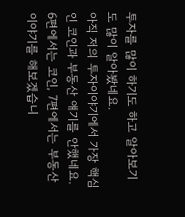투자를 많이 하기도 하고 알아보기도 많이 알아봤네요.
아직 저의 투자이야기에서 가장 핵심인 코인과 부동산 얘기를 안했네요.
6편에서는 코인, 7편에서는 부동산 이야기를 해보겠습니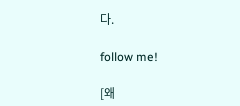다.

follow me!

[왜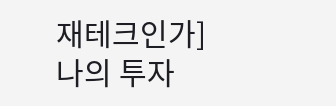재테크인가] 나의 투자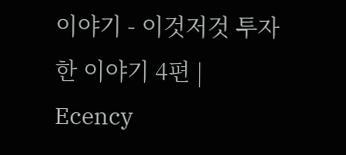이야기 - 이것저것 투자한 이야기 4편 | Ecency